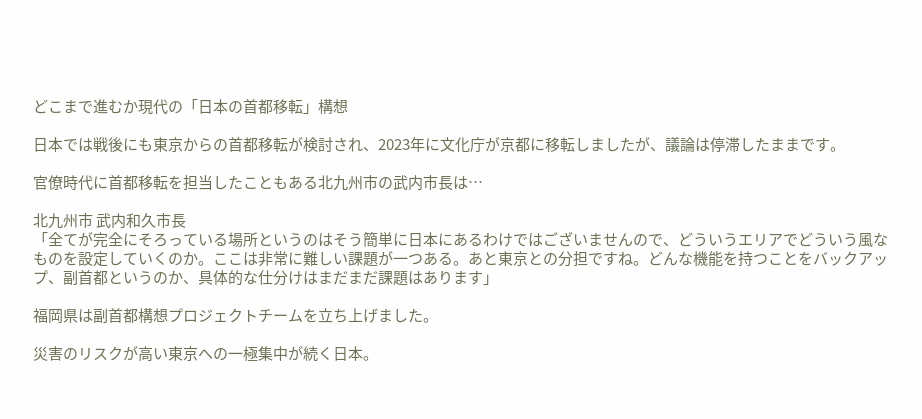どこまで進むか現代の「日本の首都移転」構想

日本では戦後にも東京からの首都移転が検討され、2023年に文化庁が京都に移転しましたが、議論は停滞したままです。

官僚時代に首都移転を担当したこともある北九州市の武内市長は…

北九州市 武内和久市長
「全てが完全にそろっている場所というのはそう簡単に日本にあるわけではございませんので、どういうエリアでどういう風なものを設定していくのか。ここは非常に難しい課題が一つある。あと東京との分担ですね。どんな機能を持つことをバックアップ、副首都というのか、具体的な仕分けはまだまだ課題はあります」

福岡県は副首都構想プロジェクトチームを立ち上げました。

災害のリスクが高い東京への一極集中が続く日本。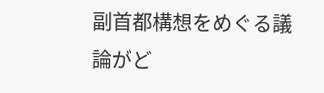副首都構想をめぐる議論がど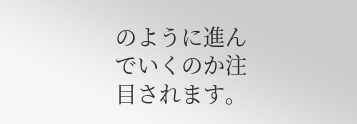のように進んでいくのか注目されます。